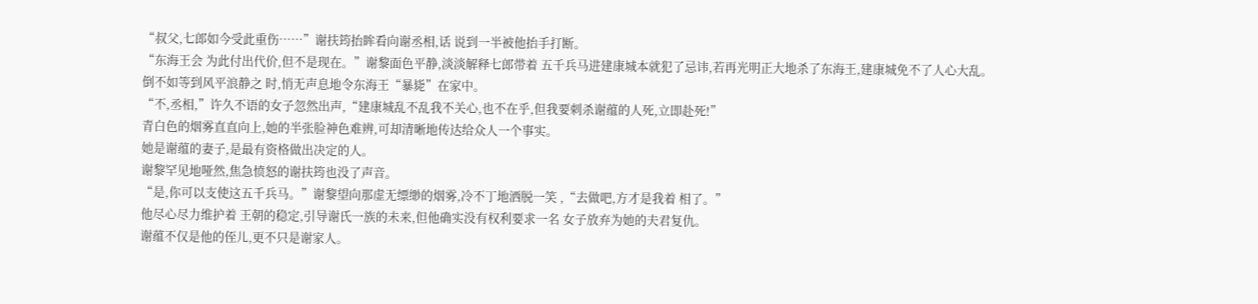“叔父,七郎如今受此重伤……”谢扶筠抬眸看向谢丞相,话 说到一半被他抬手打断。
“东海王会 为此付出代价,但不是现在。”谢黎面色平静,淡淡解释七郎带着 五千兵马进建康城本就犯了忌讳,若再光明正大地杀了东海王,建康城免不了人心大乱。
倒不如等到风平浪静之 时,悄无声息地令东海王“暴毙”在家中。
“不,丞相,”许久不语的女子忽然出声,“建康城乱不乱我不关心,也不在乎,但我要刺杀谢蕴的人死,立即赴死!”
青白色的烟雾直直向上,她的半张脸神色难辨,可却清晰地传达给众人一个事实。
她是谢蕴的妻子,是最有资格做出决定的人。
谢黎罕见地哑然,焦急愤怒的谢扶筠也没了声音。
“是,你可以支使这五千兵马。”谢黎望向那虚无缥缈的烟雾,冷不丁地洒脱一笑 ,“去做吧,方才是我着 相了。”
他尽心尽力维护着 王朝的稳定,引导谢氏一族的未来,但他确实没有权利要求一名 女子放弃为她的夫君复仇。
谢蕴不仅是他的侄儿,更不只是谢家人。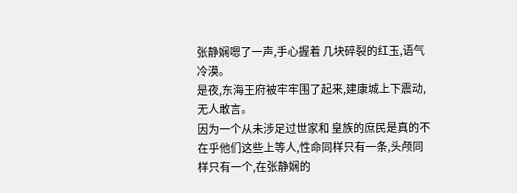张静娴嗯了一声,手心握着 几块碎裂的红玉,语气冷漠。
是夜,东海王府被牢牢围了起来,建康城上下震动,无人敢言。
因为一个从未涉足过世家和 皇族的庶民是真的不在乎他们这些上等人,性命同样只有一条,头颅同样只有一个,在张静娴的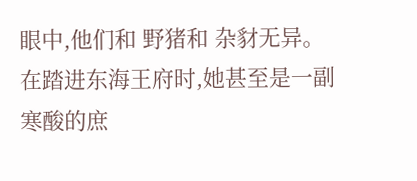眼中,他们和 野猪和 杂豺无异。
在踏进东海王府时,她甚至是一副寒酸的庶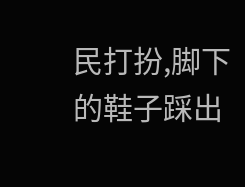民打扮,脚下的鞋子踩出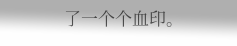了一个个血印。